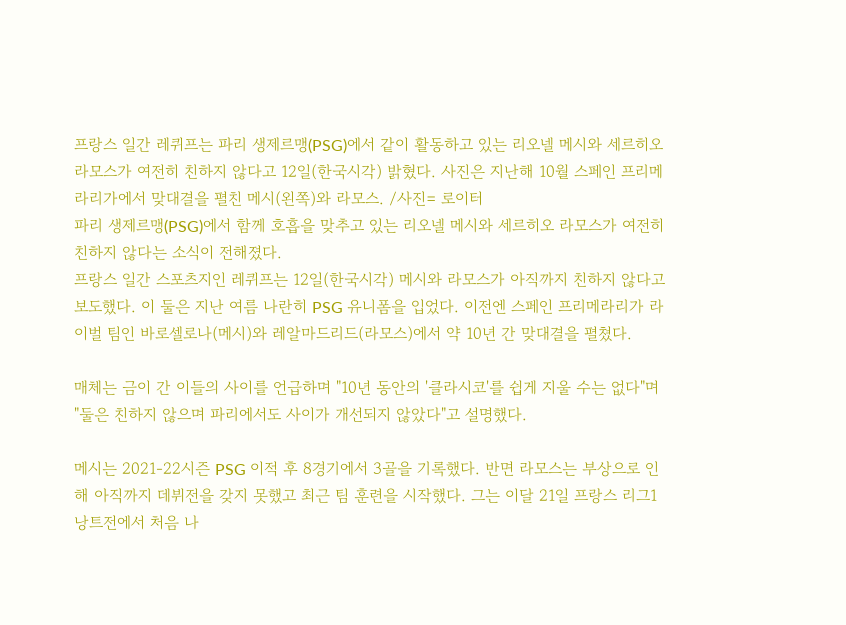프랑스 일간 레퀴프는 파리 생제르맹(PSG)에서 같이 활동하고 있는 리오넬 메시와 세르히오 라모스가 여전히 친하지 않다고 12일(한국시각) 밝혔다. 사진은 지난해 10월 스페인 프리메라리가에서 맞대결을 펼친 메시(왼쪽)와 라모스. /사진= 로이터
파리 생제르맹(PSG)에서 함께 호흡을 맞추고 있는 리오넬 메시와 세르히오 라모스가 여전히 친하지 않다는 소식이 전해졌다.
프랑스 일간 스포츠지인 레퀴프는 12일(한국시각) 메시와 라모스가 아직까지 친하지 않다고 보도했다. 이 둘은 지난 여름 나란히 PSG 유니폼을 입었다. 이전엔 스페인 프리메라리가 라이벌 팀인 바로셀로나(메시)와 레알마드리드(라모스)에서 약 10년 간 맞대결을 펼쳤다.

매체는 금이 간 이들의 사이를 언급하며 "10년 동안의 '클라시코'를 쉽게 지울 수는 없다"며 "둘은 친하지 않으며 파리에서도 사이가 개선되지 않았다"고 설명했다.

메시는 2021-22시즌 PSG 이적 후 8경기에서 3골을 기록했다. 반면 라모스는 부상으로 인해 아직까지 데뷔전을 갖지 못했고 최근 팀 훈련을 시작했다. 그는 이달 21일 프랑스 리그1 낭트전에서 처음 나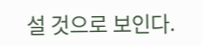설 것으로 보인다.